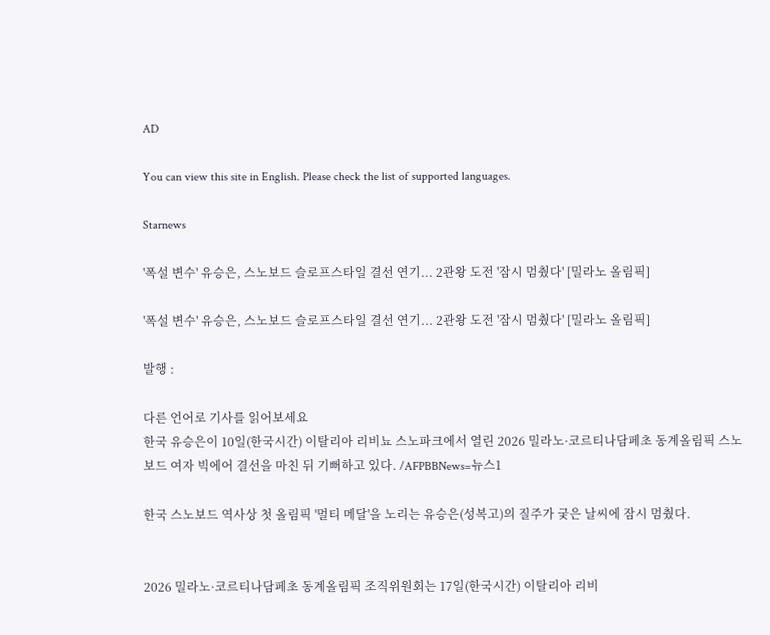AD

You can view this site in English. Please check the list of supported languages.

Starnews

'폭설 변수' 유승은, 스노보드 슬로프스타일 결선 연기... 2관왕 도전 '잠시 멈췄다' [밀라노 올림픽]

'폭설 변수' 유승은, 스노보드 슬로프스타일 결선 연기... 2관왕 도전 '잠시 멈췄다' [밀라노 올림픽]

발행 :

다른 언어로 기사를 읽어보세요
한국 유승은이 10일(한국시간) 이탈리아 리비뇨 스노파크에서 열린 2026 밀라노·코르티나담페초 동계올림픽 스노보드 여자 빅에어 결선을 마친 뒤 기뻐하고 있다. /AFPBBNews=뉴스1

한국 스노보드 역사상 첫 올림픽 '멀티 메달'을 노리는 유승은(성복고)의 질주가 궂은 날씨에 잠시 멈췄다.


2026 밀라노·코르티나담페초 동계올림픽 조직위원회는 17일(한국시간) 이탈리아 리비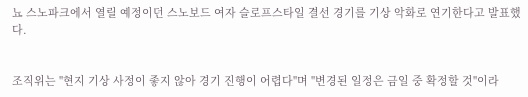뇨 스노파크에서 열릴 예정이던 스노보드 여자 슬로프스타일 결선 경기를 기상 악화로 연기한다고 발표했다.


조직위는 "현지 기상 사정이 좋지 않아 경기 진행이 어렵다"며 "변경된 일정은 금일 중 확정할 것"이라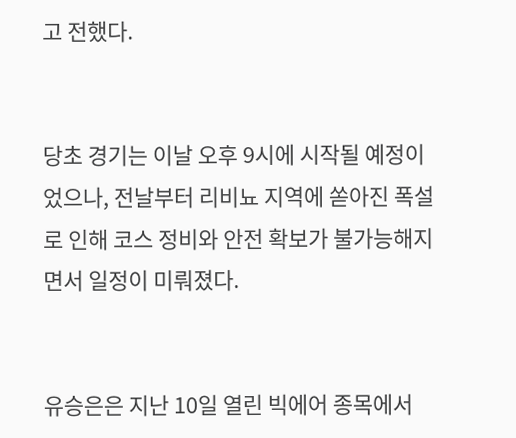고 전했다.


당초 경기는 이날 오후 9시에 시작될 예정이었으나, 전날부터 리비뇨 지역에 쏟아진 폭설로 인해 코스 정비와 안전 확보가 불가능해지면서 일정이 미뤄졌다.


유승은은 지난 10일 열린 빅에어 종목에서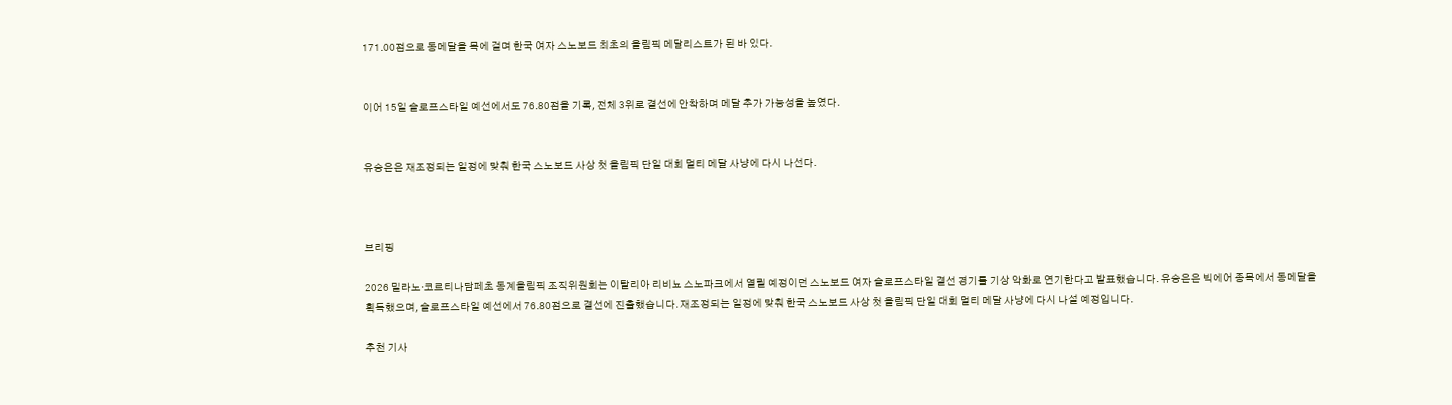171.00점으로 동메달을 목에 걸며 한국 여자 스노보드 최초의 올림픽 메달리스트가 된 바 있다.


이어 15일 슬로프스타일 예선에서도 76.80점을 기록, 전체 3위로 결선에 안착하며 메달 추가 가능성을 높였다.


유승은은 재조정되는 일정에 맞춰 한국 스노보드 사상 첫 올림픽 단일 대회 멀티 메달 사냥에 다시 나선다.



브리핑

2026 밀라노·코르티나담페초 동계올림픽 조직위원회는 이탈리아 리비뇨 스노파크에서 열릴 예정이던 스노보드 여자 슬로프스타일 결선 경기를 기상 악화로 연기한다고 발표했습니다. 유승은은 빅에어 종목에서 동메달을 획득했으며, 슬로프스타일 예선에서 76.80점으로 결선에 진출했습니다. 재조정되는 일정에 맞춰 한국 스노보드 사상 첫 올림픽 단일 대회 멀티 메달 사냥에 다시 나설 예정입니다.

추천 기사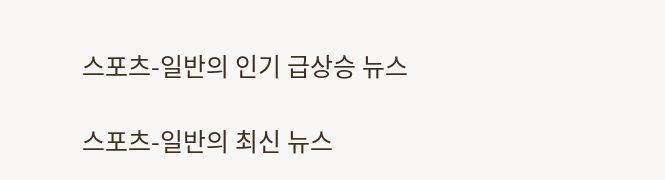스포츠-일반의 인기 급상승 뉴스

스포츠-일반의 최신 뉴스